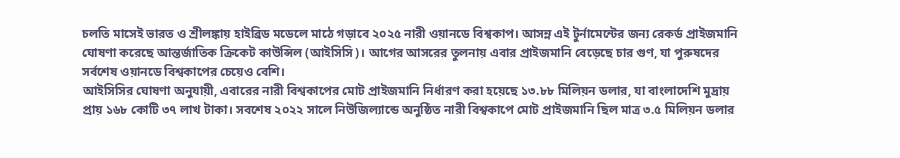চলতি মাসেই ভারত ও শ্রীলঙ্কায় হাইব্রিড মডেলে মাঠে গড়াবে ২০২৫ নারী ওয়ানডে বিশ্বকাপ। আসন্ন এই টুর্নামেন্টের জন্য রেকর্ড প্রাইজমানি ঘোষণা করেছে আন্তর্জাতিক ক্রিকেট কাউন্সিল (আইসিসি)। আগের আসরের তুলনায় এবার প্রাইজমানি বেড়েছে চার গুণ, যা পুরুষদের সর্বশেষ ওয়ানডে বিশ্বকাপের চেয়েও বেশি।
আইসিসির ঘোষণা অনুযায়ী, এবারের নারী বিশ্বকাপের মোট প্রাইজমানি নির্ধারণ করা হয়েছে ১৩.৮৮ মিলিয়ন ডলার, যা বাংলাদেশি মুদ্রায় প্রায় ১৬৮ কোটি ৩৭ লাখ টাকা। সবশেষ ২০২২ সালে নিউজিল্যান্ডে অনুষ্ঠিত নারী বিশ্বকাপে মোট প্রাইজমানি ছিল মাত্র ৩.৫ মিলিয়ন ডলার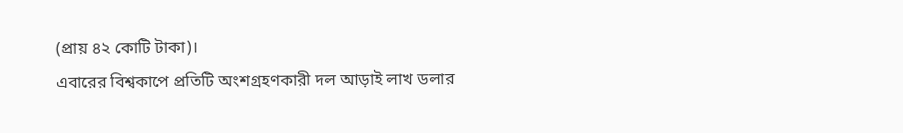(প্রায় ৪২ কোটি টাকা)।
এবারের বিশ্বকাপে প্রতিটি অংশগ্রহণকারী দল আড়াই লাখ ডলার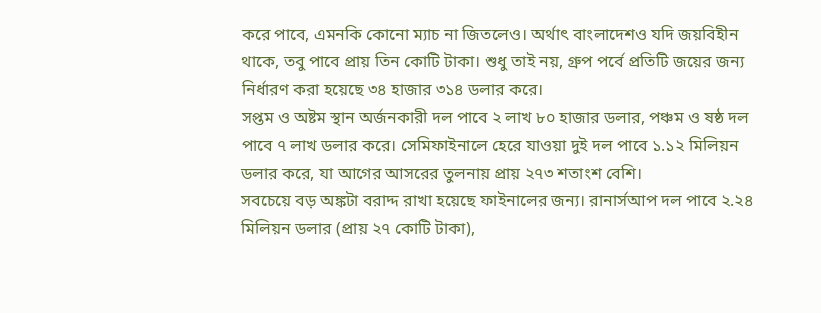করে পাবে, এমনকি কোনো ম্যাচ না জিতলেও। অর্থাৎ বাংলাদেশও যদি জয়বিহীন থাকে, তবু পাবে প্রায় তিন কোটি টাকা। শুধু তাই নয়, গ্রুপ পর্বে প্রতিটি জয়ের জন্য নির্ধারণ করা হয়েছে ৩৪ হাজার ৩১৪ ডলার করে।
সপ্তম ও অষ্টম স্থান অর্জনকারী দল পাবে ২ লাখ ৮০ হাজার ডলার, পঞ্চম ও ষষ্ঠ দল পাবে ৭ লাখ ডলার করে। সেমিফাইনালে হেরে যাওয়া দুই দল পাবে ১.১২ মিলিয়ন ডলার করে, যা আগের আসরের তুলনায় প্রায় ২৭৩ শতাংশ বেশি।
সবচেয়ে বড় অঙ্কটা বরাদ্দ রাখা হয়েছে ফাইনালের জন্য। রানার্সআপ দল পাবে ২.২৪ মিলিয়ন ডলার (প্রায় ২৭ কোটি টাকা),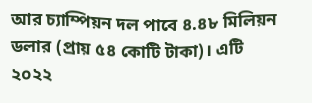আর চ্যাম্পিয়ন দল পাবে ৪.৪৮ মিলিয়ন ডলার (প্রায় ৫৪ কোটি টাকা)। এটি ২০২২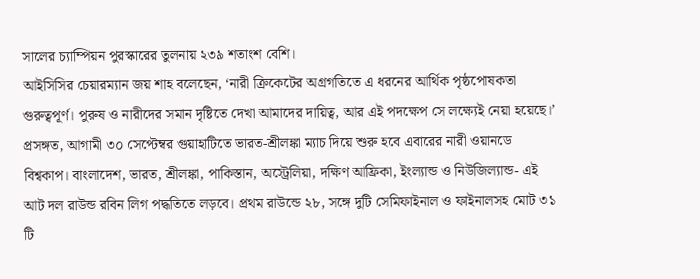সালের চ্যাম্পিয়ন পুরস্কারের তুলনায় ২৩৯ শতাংশ বেশি।
আইসিসির চেয়ারম্যান জয় শাহ বলেছেন, ‘নারী ক্রিকেটের অগ্রগতিতে এ ধরনের আর্থিক পৃষ্ঠপোষকতা গুরুত্বপূর্ণ। পুরুষ ও নারীদের সমান দৃষ্টিতে দেখা আমাদের দায়িত্ব, আর এই পদক্ষেপ সে লক্ষ্যেই নেয়া হয়েছে।’
প্রসঙ্গত, আগামী ৩০ সেপ্টেম্বর গুয়াহাটিতে ভারত-শ্রীলঙ্কা ম্যাচ দিয়ে শুরু হবে এবারের নারী ওয়ানডে বিশ্বকাপ। বাংলাদেশ, ভারত, শ্রীলঙ্কা, পাকিস্তান, অস্ট্রেলিয়া, দক্ষিণ আফ্রিকা, ইংল্যান্ড ও নিউজিল্যান্ড- এই আট দল রাউন্ড রবিন লিগ পদ্ধতিতে লড়বে। প্রথম রাউন্ডে ২৮, সঙ্গে দুটি সেমিফাইনাল ও ফাইনালসহ মোট ৩১ টি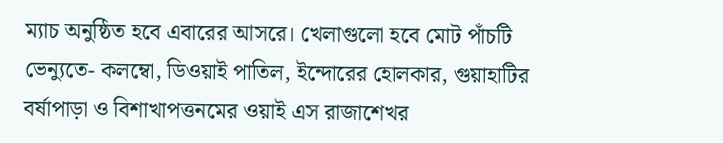ম্যাচ অনুষ্ঠিত হবে এবারের আসরে। খেলাগুলো হবে মোট পাঁচটি ভেন্যুতে- কলম্বো, ডিওয়াই পাতিল, ইন্দোরের হোলকার, গুয়াহাটির বর্ষাপাড়া ও বিশাখাপত্তনমের ওয়াই এস রাজাশেখর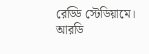রেড্ডি স্টেডিয়ামে।
আরডি